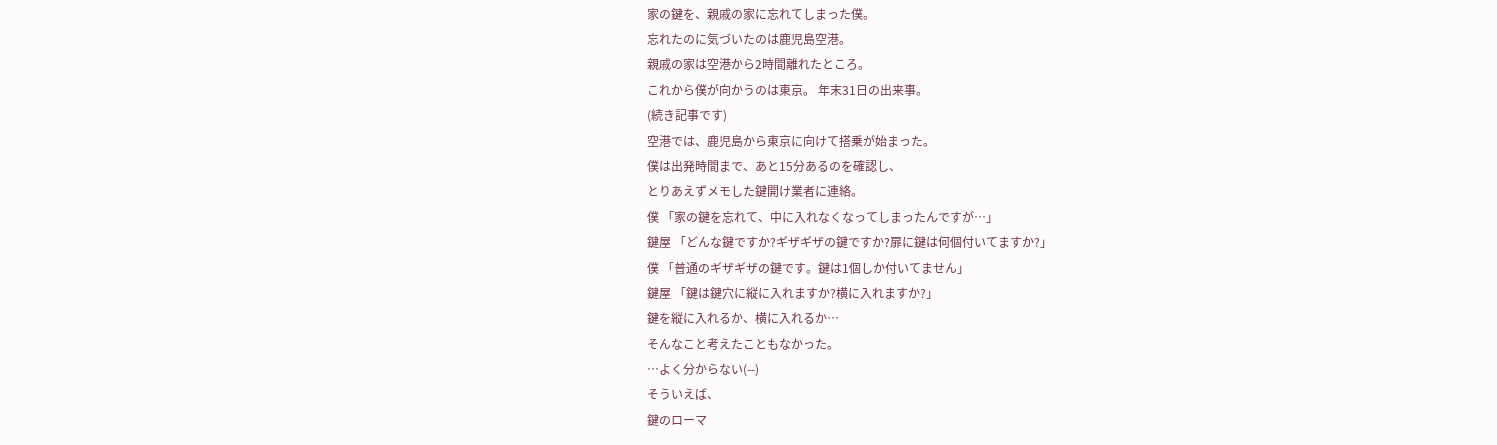家の鍵を、親戚の家に忘れてしまった僕。
忘れたのに気づいたのは鹿児島空港。
親戚の家は空港から2時間離れたところ。
これから僕が向かうのは東京。 年末31日の出来事。
(続き記事です)
空港では、鹿児島から東京に向けて搭乗が始まった。
僕は出発時間まで、あと15分あるのを確認し、
とりあえずメモした鍵開け業者に連絡。
僕 「家の鍵を忘れて、中に入れなくなってしまったんですが…」
鍵屋 「どんな鍵ですか?ギザギザの鍵ですか?扉に鍵は何個付いてますか?」
僕 「普通のギザギザの鍵です。鍵は1個しか付いてません」
鍵屋 「鍵は鍵穴に縦に入れますか?横に入れますか?」
鍵を縦に入れるか、横に入れるか…
そんなこと考えたこともなかった。
…よく分からない(--)
そういえば、
鍵のローマ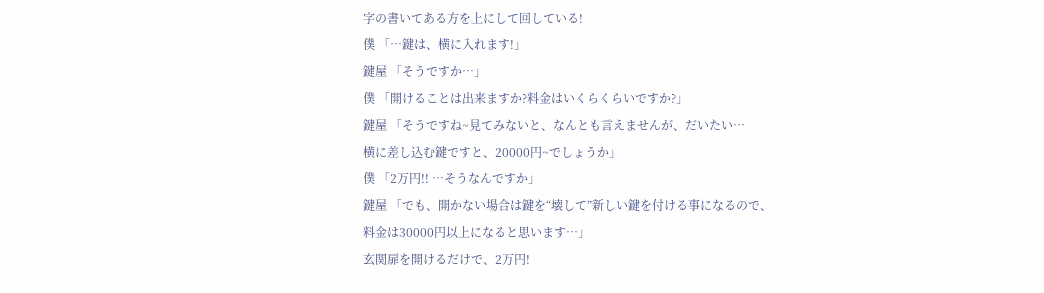字の書いてある方を上にして回している!
僕 「…鍵は、横に入れます!」
鍵屋 「そうですか…」
僕 「開けることは出来ますか?料金はいくらくらいですか?」
鍵屋 「そうですね~見てみないと、なんとも言えませんが、だいたい…
横に差し込む鍵ですと、20000円~でしょうか」
僕 「2万円!! …そうなんですか」
鍵屋 「でも、開かない場合は鍵を“壊して”新しい鍵を付ける事になるので、
料金は30000円以上になると思います…」
玄関扉を開けるだけで、2万円!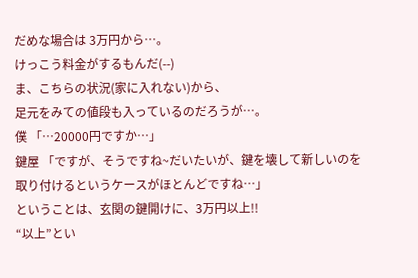だめな場合は 3万円から…。
けっこう料金がするもんだ(--)
ま、こちらの状況(家に入れない)から、
足元をみての値段も入っているのだろうが…。
僕 「…20000円ですか…」
鍵屋 「ですが、そうですね~だいたいが、鍵を壊して新しいのを
取り付けるというケースがほとんどですね…」
ということは、玄関の鍵開けに、3万円以上!!
“以上”とい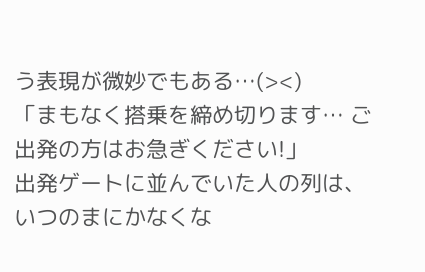う表現が微妙でもある…(><)
「まもなく搭乗を締め切ります… ご出発の方はお急ぎください!」
出発ゲートに並んでいた人の列は、いつのまにかなくな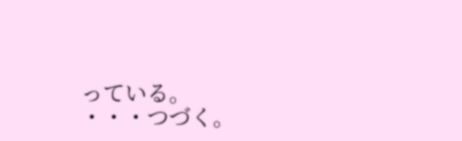っている。
・・・つづく。